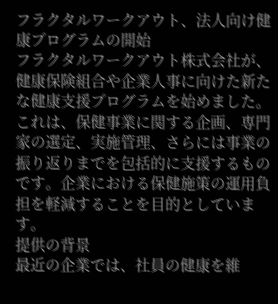フラクタルワークアウト、法人向け健康プログラムの開始
フラクタルワークアウト株式会社が、健康保険組合や企業人事に向けた新たな健康支援プログラムを始めました。これは、保健事業に関する企画、専門家の選定、実施管理、さらには事業の振り返りまでを包括的に支援するものです。企業における保健施策の運用負担を軽減することを目的としています。
提供の背景
最近の企業では、社員の健康を維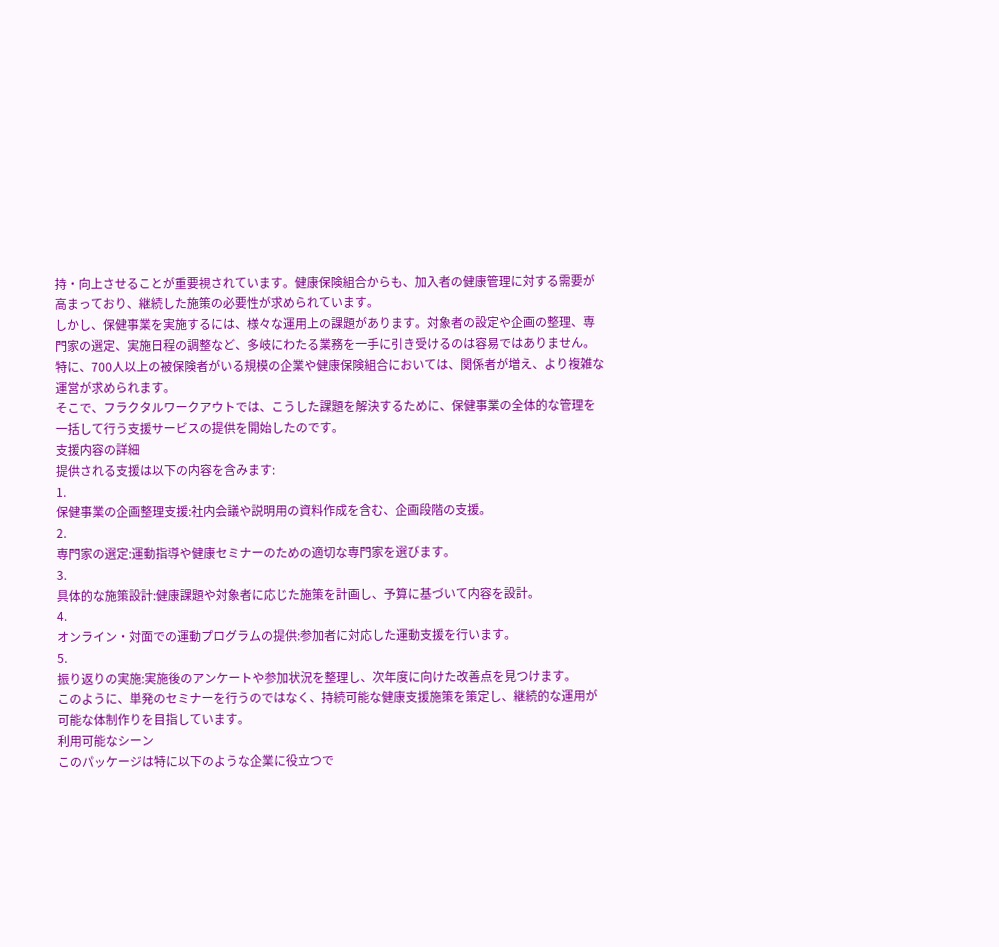持・向上させることが重要視されています。健康保険組合からも、加入者の健康管理に対する需要が高まっており、継続した施策の必要性が求められています。
しかし、保健事業を実施するには、様々な運用上の課題があります。対象者の設定や企画の整理、専門家の選定、実施日程の調整など、多岐にわたる業務を一手に引き受けるのは容易ではありません。
特に、700人以上の被保険者がいる規模の企業や健康保険組合においては、関係者が増え、より複雑な運営が求められます。
そこで、フラクタルワークアウトでは、こうした課題を解決するために、保健事業の全体的な管理を一括して行う支援サービスの提供を開始したのです。
支援内容の詳細
提供される支援は以下の内容を含みます:
1.
保健事業の企画整理支援:社内会議や説明用の資料作成を含む、企画段階の支援。
2.
専門家の選定:運動指導や健康セミナーのための適切な専門家を選びます。
3.
具体的な施策設計:健康課題や対象者に応じた施策を計画し、予算に基づいて内容を設計。
4.
オンライン・対面での運動プログラムの提供:参加者に対応した運動支援を行います。
5.
振り返りの実施:実施後のアンケートや参加状況を整理し、次年度に向けた改善点を見つけます。
このように、単発のセミナーを行うのではなく、持続可能な健康支援施策を策定し、継続的な運用が可能な体制作りを目指しています。
利用可能なシーン
このパッケージは特に以下のような企業に役立つで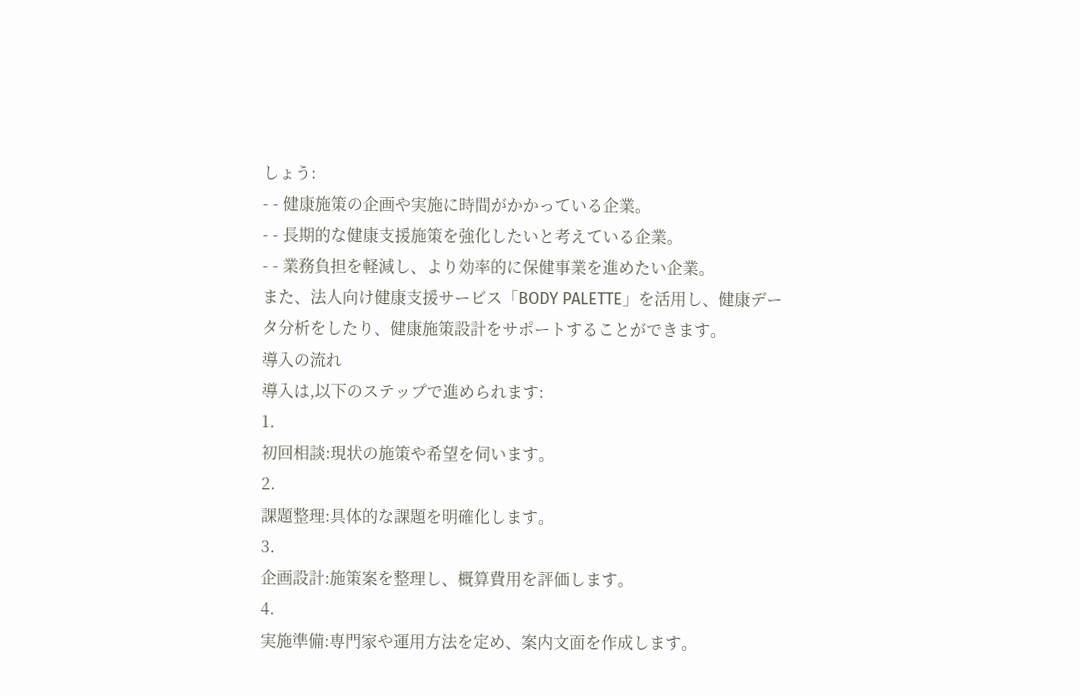しょう:
- - 健康施策の企画や実施に時間がかかっている企業。
- - 長期的な健康支援施策を強化したいと考えている企業。
- - 業務負担を軽減し、より効率的に保健事業を進めたい企業。
また、法人向け健康支援サービス「BODY PALETTE」を活用し、健康データ分析をしたり、健康施策設計をサポートすることができます。
導入の流れ
導入は,以下のステップで進められます:
1.
初回相談:現状の施策や希望を伺います。
2.
課題整理:具体的な課題を明確化します。
3.
企画設計:施策案を整理し、概算費用を評価します。
4.
実施準備:専門家や運用方法を定め、案内文面を作成します。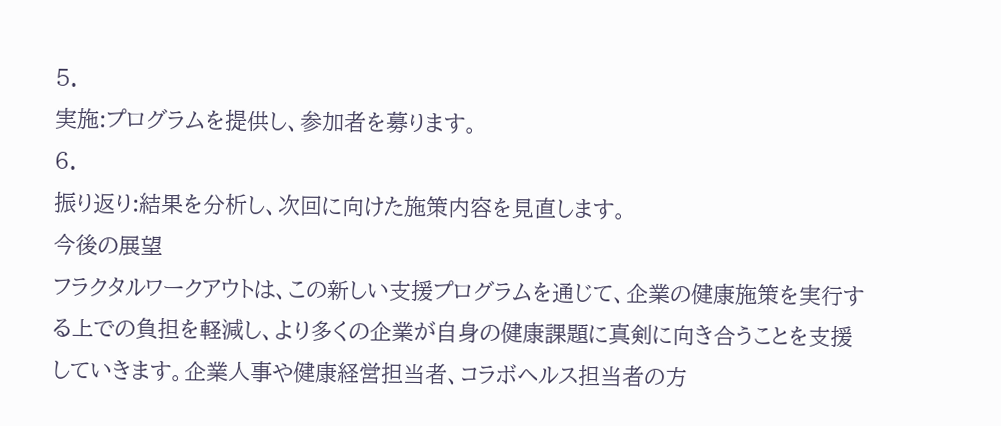5.
実施:プログラムを提供し、参加者を募ります。
6.
振り返り:結果を分析し、次回に向けた施策内容を見直します。
今後の展望
フラクタルワークアウトは、この新しい支援プログラムを通じて、企業の健康施策を実行する上での負担を軽減し、より多くの企業が自身の健康課題に真剣に向き合うことを支援していきます。企業人事や健康経営担当者、コラボヘルス担当者の方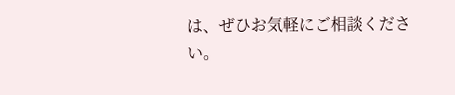は、ぜひお気軽にご相談ください。